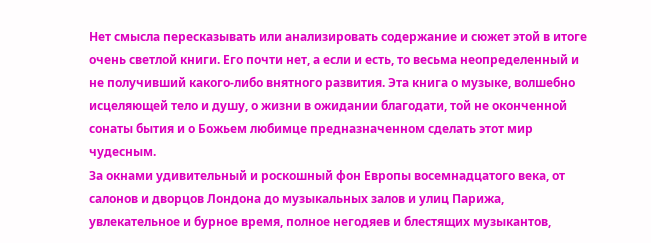Нет смысла пересказывать или анализировать содержание и сюжет этой в итоге очень светлой книги. Его почти нет, а если и есть, то весьма неопределенный и не получивший какого-либо внятного развития. Эта книга о музыке, волшебно исцеляющей тело и душу, о жизни в ожидании благодати, той не оконченной сонаты бытия и о Божьем любимце предназначенном сделать этот мир чудесным.
За окнами удивительный и роскошный фон Европы восемнадцатого века, от салонов и дворцов Лондона до музыкальных залов и улиц Парижа, увлекательное и бурное время, полное негодяев и блестящих музыкантов,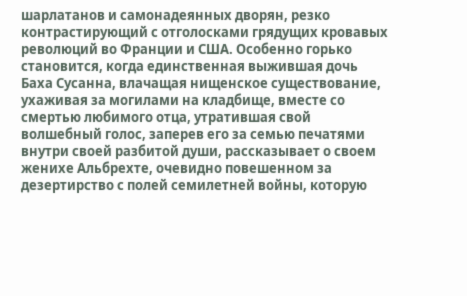шарлатанов и самонадеянных дворян, резко контрастирующий с отголосками грядущих кровавых революций во Франции и США. Особенно горько становится, когда единственная выжившая дочь Баха Сусанна, влачащая нищенское существование, ухаживая за могилами на кладбище, вместе со смертью любимого отца, утратившая свой волшебный голос, заперев его за семью печатями внутри своей разбитой души, рассказывает о своем женихе Альбрехте, очевидно повешенном за дезертирство с полей семилетней войны, которую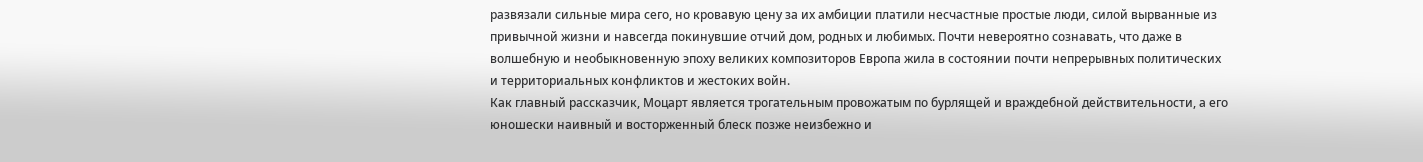развязали сильные мира сего, но кровавую цену за их амбиции платили несчастные простые люди, силой вырванные из привычной жизни и навсегда покинувшие отчий дом, родных и любимых. Почти невероятно сознавать, что даже в волшебную и необыкновенную эпоху великих композиторов Европа жила в состоянии почти непрерывных политических и территориальных конфликтов и жестоких войн.
Как главный рассказчик, Моцарт является трогательным провожатым по бурлящей и враждебной действительности, а его юношески наивный и восторженный блеск позже неизбежно и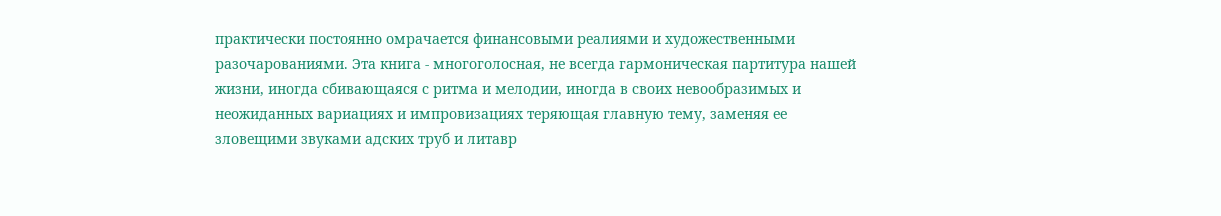практически постоянно омрачается финансовыми реалиями и художественными разочарованиями. Эта книга - многоголосная, не всегда гармоническая партитура нашей жизни, иногда сбивающаяся с ритма и мелодии, иногда в своих невообразимых и неожиданных вариациях и импровизациях теряющая главную тему, заменяя ее зловещими звуками адских труб и литавр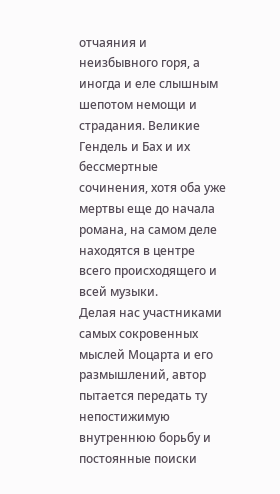отчаяния и неизбывного горя, а иногда и еле слышным шепотом немощи и страдания. Великие Гендель и Бах и их бессмертные сочинения, хотя оба уже мертвы еще до начала романа, на самом деле находятся в центре всего происходящего и всей музыки.
Делая нас участниками самых сокровенных мыслей Моцарта и его размышлений, автор пытается передать ту непостижимую внутреннюю борьбу и постоянные поиски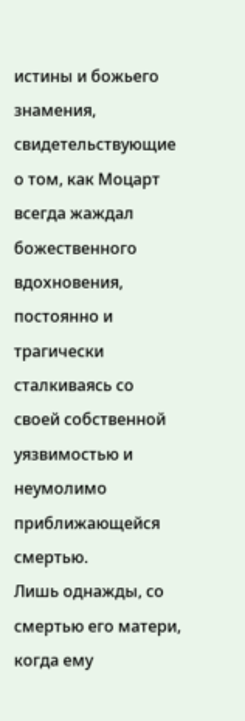истины и божьего знамения, свидетельствующие о том, как Моцарт всегда жаждал божественного вдохновения, постоянно и трагически сталкиваясь со своей собственной уязвимостью и неумолимо приближающейся смертью.
Лишь однажды, со смертью его матери, когда ему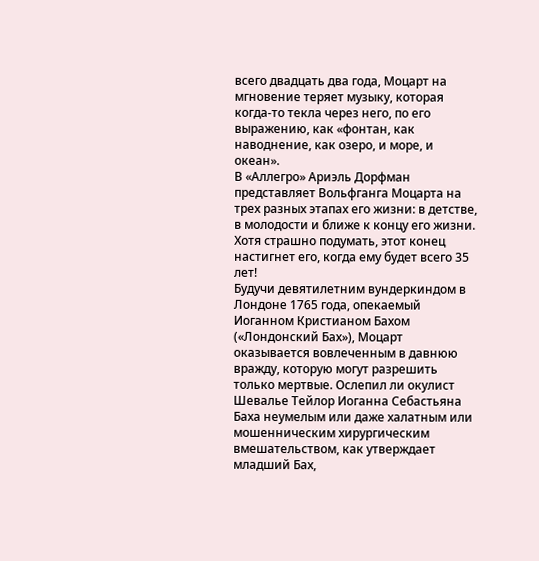всего двадцать два года, Моцарт на мгновение теряет музыку, которая когда-то текла через него, по его выражению, как «фонтан, как наводнение, как озеро, и море, и океан».
В «Аллегро» Ариэль Дорфман представляет Вольфганга Моцарта на трех разных этапах его жизни: в детстве, в молодости и ближе к концу его жизни. Хотя страшно подумать, этот конец настигнет его, когда ему будет всего 35 лет!
Будучи девятилетним вундеркиндом в Лондоне 1765 года, опекаемый Иоганном Кристианом Бахом («Лондонский Бах»), Моцарт оказывается вовлеченным в давнюю вражду, которую могут разрешить только мертвые. Ослепил ли окулист Шевалье Тейлор Иоганна Себастьяна Баха неумелым или даже халатным или мошенническим хирургическим вмешательством, как утверждает младший Бах,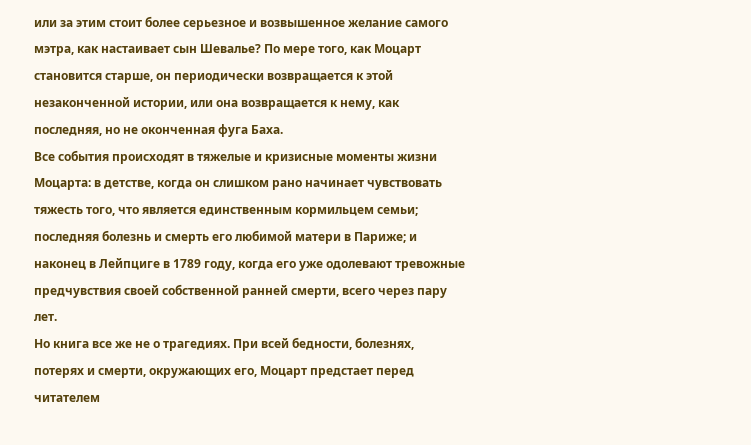или за этим стоит более серьезное и возвышенное желание самого мэтра, как настаивает сын Шевалье? По мере того, как Моцарт становится старше, он периодически возвращается к этой незаконченной истории, или она возвращается к нему, как последняя, но не оконченная фуга Баха.
Все события происходят в тяжелые и кризисные моменты жизни Моцарта: в детстве, когда он слишком рано начинает чувствовать тяжесть того, что является единственным кормильцем семьи; последняя болезнь и смерть его любимой матери в Париже; и наконец в Лейпциге в 1789 году, когда его уже одолевают тревожные предчувствия своей собственной ранней смерти, всего через пару лет.
Но книга все же не о трагедиях. При всей бедности, болезнях, потерях и смерти, окружающих его, Моцарт предстает перед читателем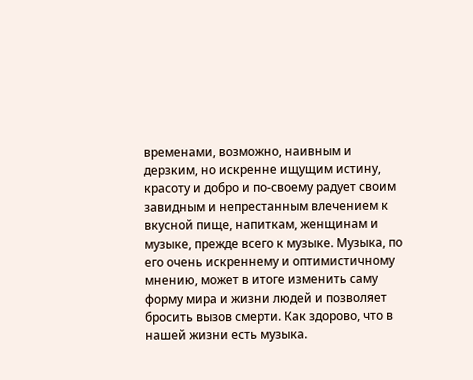временами, возможно, наивным и дерзким, но искренне ищущим истину, красоту и добро и по-своему радует своим завидным и непрестанным влечением к вкусной пище, напиткам, женщинам и музыке, прежде всего к музыке. Музыка, по его очень искреннему и оптимистичному мнению, может в итоге изменить саму форму мира и жизни людей и позволяет бросить вызов смерти. Как здорово, что в нашей жизни есть музыка.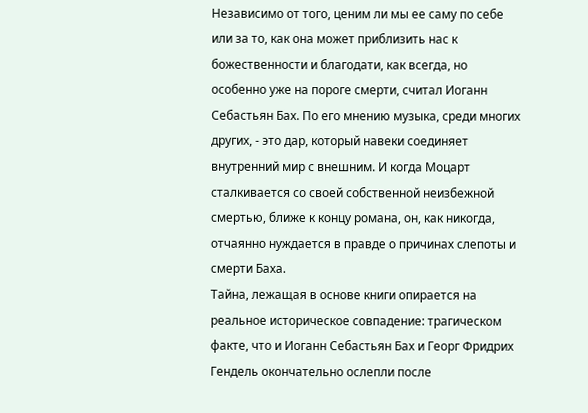Независимо от того, ценим ли мы ее саму по себе или за то, как она может приблизить нас к божественности и благодати, как всегда, но особенно уже на пороге смерти, считал Иоганн Себастьян Бах. По его мнению музыка, среди многих других, - это дар, который навеки соединяет внутренний мир с внешним. И когда Моцарт сталкивается со своей собственной неизбежной смертью, ближе к концу романа, он, как никогда, отчаянно нуждается в правде о причинах слепоты и смерти Баха.
Тайна, лежащая в основе книги опирается на реальное историческое совпадение: трагическом факте, что и Иоганн Себастьян Бах и Георг Фридрих Гендель окончательно ослепли после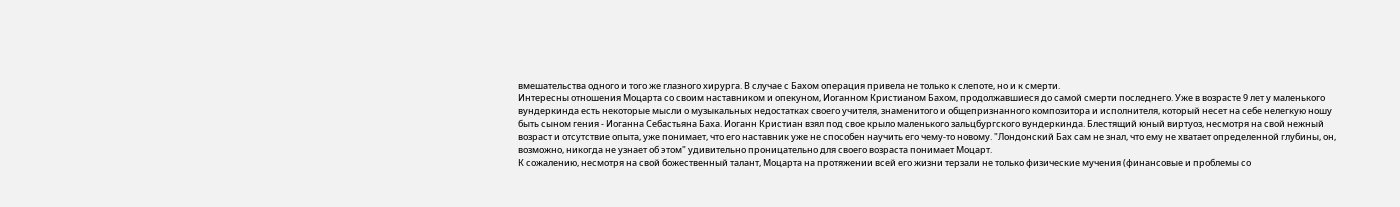вмешательства одного и того же глазного хирурга. В случае с Бахом операция привела не только к слепоте, но и к смерти.
Интересны отношения Моцарта со своим наставником и опекуном, Иоганном Кристианом Бахом, продолжавшиеся до самой смерти последнего. Уже в возрасте 9 лет у маленького вундеркинда есть некоторые мысли о музыкальных недостатках своего учителя, знаменитого и общепризнанного композитора и исполнителя, который несет на себе нелегкую ношу быть сыном гения - Иоганна Себастьяна Баха. Иоганн Кристиан взял под свое крыло маленького зальцбургского вундеркинда. Блестящий юный виртуоз, несмотря на свой нежный возраст и отсутствие опыта, уже понимает, что его наставник уже не способен научить его чему-то новому. "Лондонский Бах сам не знал, что ему не хватает определенной глубины, он, возможно, никогда не узнает об этом" удивительно проницательно для своего возраста понимает Моцарт.
К сожалению, несмотря на свой божественный талант, Моцарта на протяжении всей его жизни терзали не только физические мучения (финансовые и проблемы со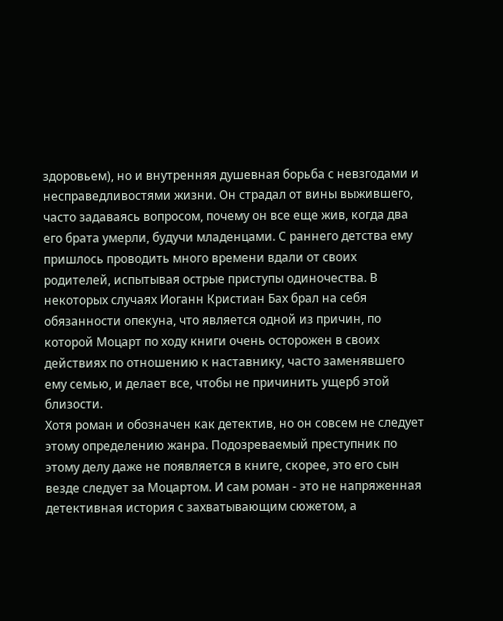здоровьем), но и внутренняя душевная борьба с невзгодами и несправедливостями жизни. Он страдал от вины выжившего, часто задаваясь вопросом, почему он все еще жив, когда два его брата умерли, будучи младенцами. С раннего детства ему пришлось проводить много времени вдали от своих родителей, испытывая острые приступы одиночества. В некоторых случаях Иоганн Кристиан Бах брал на себя обязанности опекуна, что является одной из причин, по которой Моцарт по ходу книги очень осторожен в своих действиях по отношению к наставнику, часто заменявшего ему семью, и делает все, чтобы не причинить ущерб этой близости.
Хотя роман и обозначен как детектив, но он совсем не следует этому определению жанра. Подозреваемый преступник по этому делу даже не появляется в книге, скорее, это его сын везде следует за Моцартом. И сам роман - это не напряженная детективная история с захватывающим сюжетом, а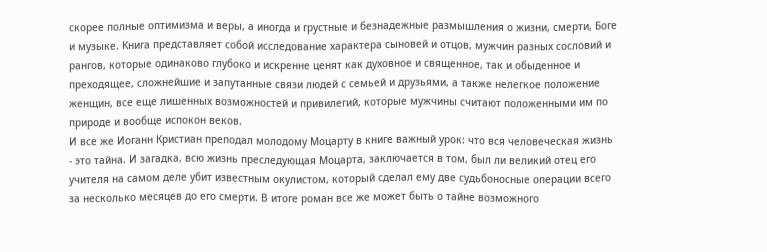скорее полные оптимизма и веры, а иногда и грустные и безнадежные размышления о жизни, смерти, Боге и музыке. Книга представляет собой исследование характера сыновей и отцов, мужчин разных сословий и рангов, которые одинаково глубоко и искренне ценят как духовное и священное, так и обыденное и преходящее, сложнейшие и запутанные связи людей с семьей и друзьями, а также нелегкое положение женщин, все еще лишенных возможностей и привилегий, которые мужчины считают положенными им по природе и вообще испокон веков.
И все же Иоганн Кристиан преподал молодому Моцарту в книге важный урок: что вся человеческая жизнь - это тайна. И загадка, всю жизнь преследующая Моцарта, заключается в том, был ли великий отец его учителя на самом деле убит известным окулистом, который сделал ему две судьбоносные операции всего за несколько месяцев до его смерти. В итоге роман все же может быть о тайне возможного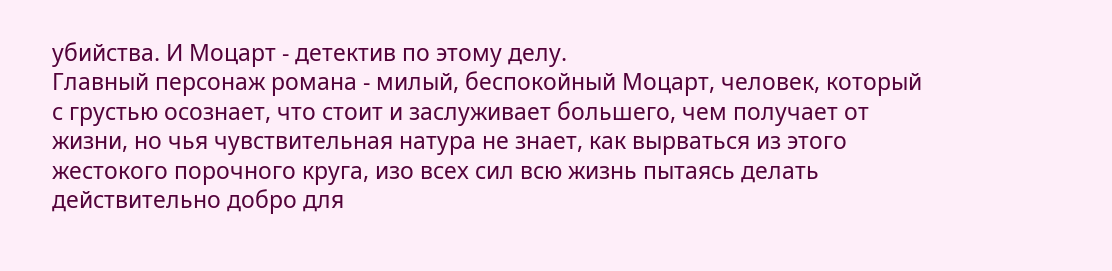убийства. И Моцарт - детектив по этому делу.
Главный персонаж романа - милый, беспокойный Моцарт, человек, который с грустью осознает, что стоит и заслуживает большего, чем получает от жизни, но чья чувствительная натура не знает, как вырваться из этого жестокого порочного круга, изо всех сил всю жизнь пытаясь делать действительно добро для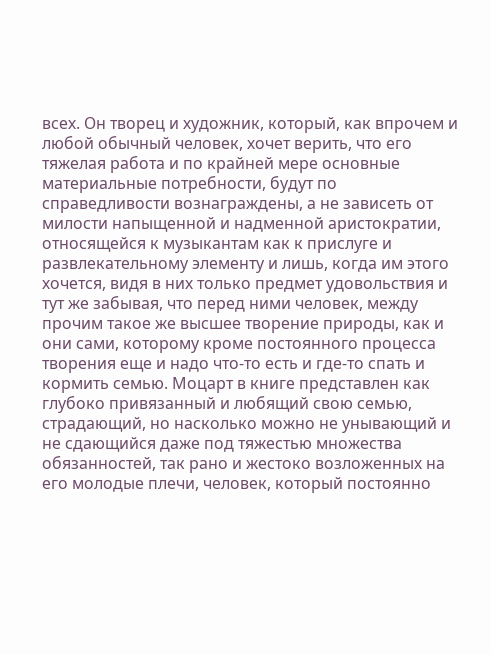всех. Он творец и художник, который, как впрочем и любой обычный человек, хочет верить, что его тяжелая работа и по крайней мере основные материальные потребности, будут по справедливости вознаграждены, а не зависеть от милости напыщенной и надменной аристократии, относящейся к музыкантам как к прислуге и развлекательному элементу и лишь, когда им этого хочется, видя в них только предмет удовольствия и тут же забывая, что перед ними человек, между прочим такое же высшее творение природы, как и они сами, которому кроме постоянного процесса творения еще и надо что-то есть и где-то спать и кормить семью. Моцарт в книге представлен как глубоко привязанный и любящий свою семью, страдающий, но насколько можно не унывающий и не сдающийся даже под тяжестью множества обязанностей, так рано и жестоко возложенных на его молодые плечи, человек, который постоянно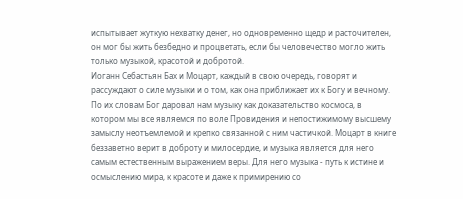испытывает жуткую нехватку денег, но одновременно щедр и расточителен, он мог бы жить безбедно и процветать, если бы человечество могло жить только музыкой, красотой и добротой.
Иоганн Себастьян Бах и Моцарт, каждый в свою очередь, говорят и рассуждают о силе музыки и о том, как она приближает их к Богу и вечному. По их словам Бог даровал нам музыку как доказательство космоса, в котором мы все являемся по воле Провидения и непостижимому высшему замыслу неотъемлемой и крепко связанной с ним частичкой. Моцарт в книге беззаветно верит в доброту и милосердие, и музыка является для него самым естественным выражением веры. Для него музыка - путь к истине и осмыслению мира, к красоте и даже к примирению со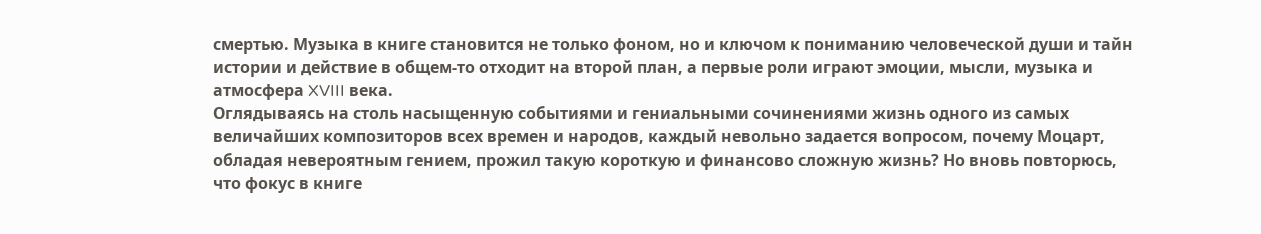смертью. Музыка в книге становится не только фоном, но и ключом к пониманию человеческой души и тайн истории и действие в общем-то отходит на второй план, а первые роли играют эмоции, мысли, музыка и атмосфера XVIII века.
Оглядываясь на столь насыщенную событиями и гениальными сочинениями жизнь одного из самых величайших композиторов всех времен и народов, каждый невольно задается вопросом, почему Моцарт, обладая невероятным гением, прожил такую короткую и финансово сложную жизнь? Но вновь повторюсь, что фокус в книге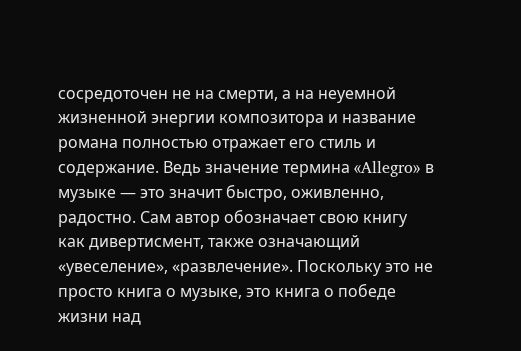сосредоточен не на смерти, а на неуемной жизненной энергии композитора и название романа полностью отражает его стиль и содержание. Ведь значение термина «Allegro» в музыке — это значит быстро, оживленно, радостно. Сам автор обозначает свою книгу как дивертисмент, также означающий «увеселение», «развлечение». Поскольку это не просто книга о музыке, это книга о победе жизни над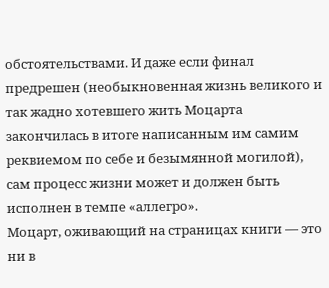обстоятельствами. И даже если финал предрешен (необыкновенная жизнь великого и так жадно хотевшего жить Моцарта закончилась в итоге написанным им самим реквиемом по себе и безымянной могилой), сам процесс жизни может и должен быть исполнен в темпе «аллегро».
Моцарт, оживающий на страницах книги — это ни в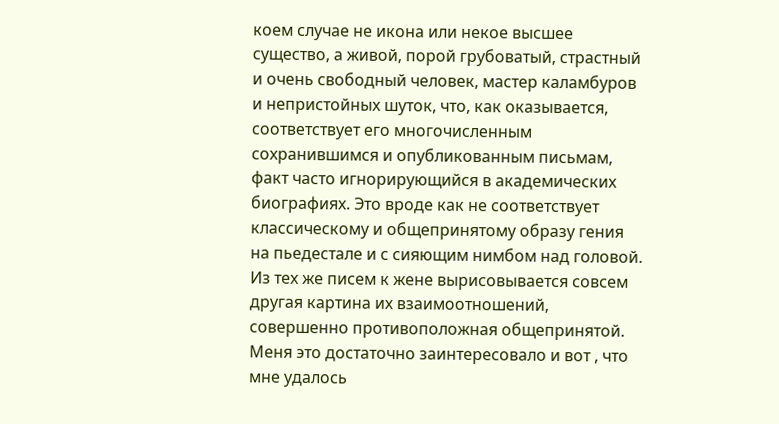коем случае не икона или некое высшее существо, а живой, порой грубоватый, страстный и очень свободный человек, мастер каламбуров и непристойных шуток, что, как оказывается, соответствует его многочисленным сохранившимся и опубликованным письмам, факт часто игнорирующийся в академических биографиях. Это вроде как не соответствует классическому и общепринятому образу гения на пьедестале и с сияющим нимбом над головой.
Из тех же писем к жене вырисовывается совсем другая картина их взаимоотношений, совершенно противоположная общепринятой. Меня это достаточно заинтересовало и вот , что мне удалось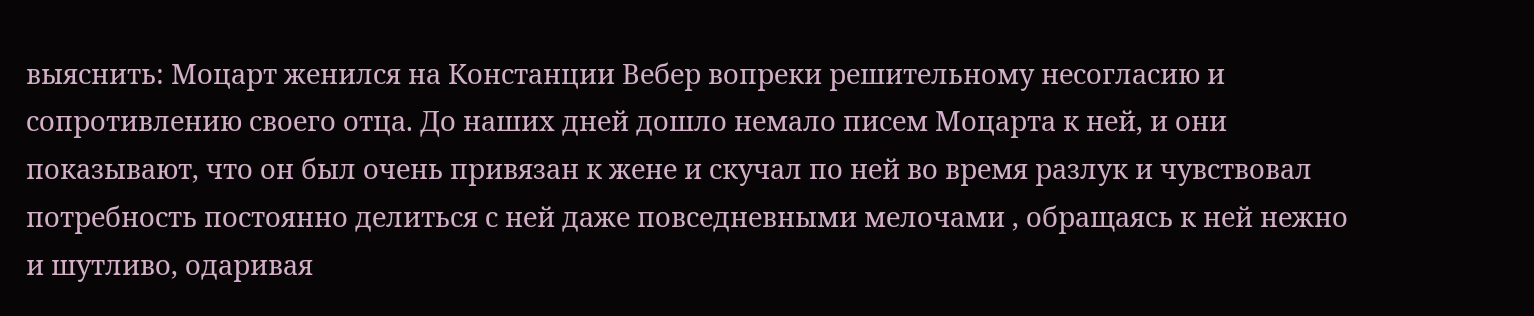выяснить: Моцарт женился на Констанции Вебер вопреки решительному несогласию и сопротивлению своего отца. До наших дней дошло немало писем Моцарта к ней, и они показывают, что он был очень привязан к жене и скучал по ней во время разлук и чувствовал потребность постоянно делиться с ней даже повседневными мелочами , обращаясь к ней нежно и шутливо, одаривая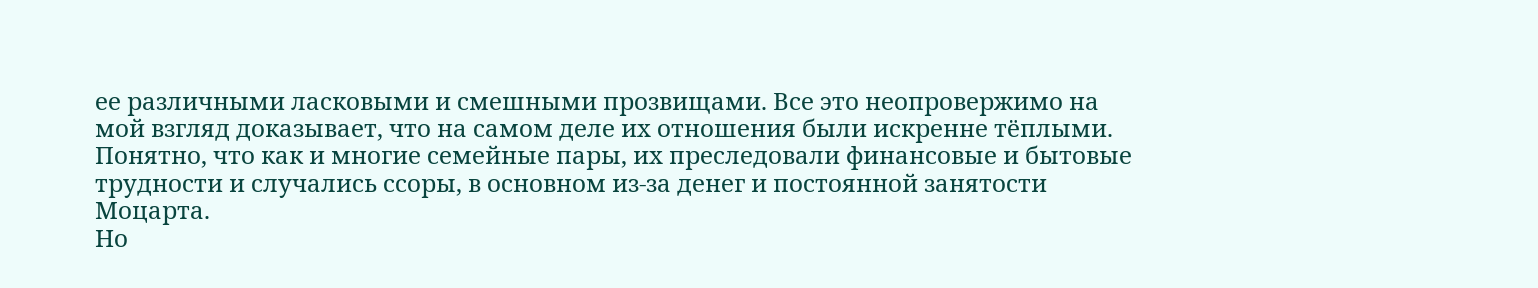ее различными ласковыми и смешными прозвищами. Все это неопровержимо на мой взгляд доказывает, что на самом деле их отношения были искренне тёплыми.
Понятно, что как и многие семейные пары, их преследовали финансовые и бытовые трудности и случались ссоры, в основном из-за денег и постоянной занятости Моцарта.
Но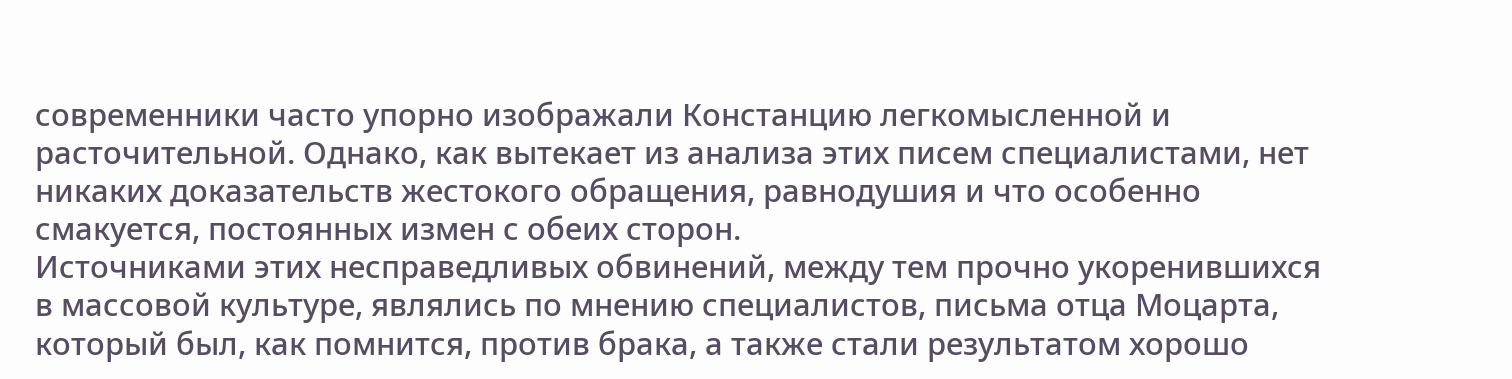современники часто упорно изображали Констанцию легкомысленной и расточительной. Однако, как вытекает из анализа этих писем специалистами, нет никаких доказательств жестокого обращения, равнодушия и что особенно смакуется, постоянных измен с обеих сторон.
Источниками этих несправедливых обвинений, между тем прочно укоренившихся в массовой культуре, являлись по мнению специалистов, письма отца Моцарта, который был, как помнится, против брака, а также стали результатом хорошо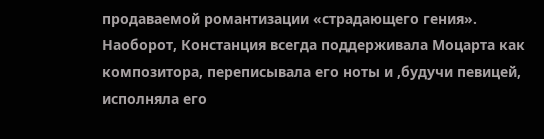продаваемой романтизации «страдающего гения».
Наоборот, Констанция всегда поддерживала Моцарта как композитора, переписывала его ноты и ,будучи певицей, исполняла его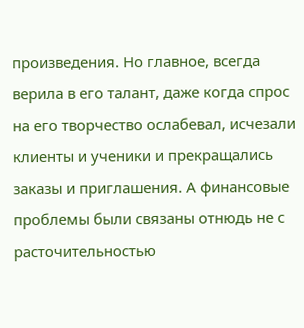произведения. Но главное, всегда верила в его талант, даже когда спрос на его творчество ослабевал, исчезали клиенты и ученики и прекращались заказы и приглашения. А финансовые проблемы были связаны отнюдь не с расточительностью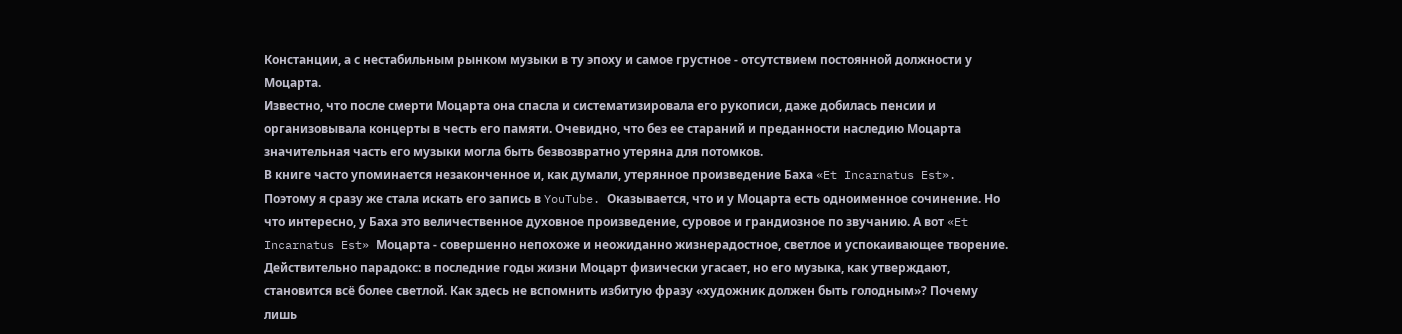Констанции, а с нестабильным рынком музыки в ту эпоху и самое грустное - отсутствием постоянной должности у Моцарта.
Известно, что после смерти Моцарта она спасла и систематизировала его рукописи, даже добилась пенсии и организовывала концерты в честь его памяти. Очевидно, что без ее стараний и преданности наследию Моцарта значительная часть его музыки могла быть безвозвратно утеряна для потомков.
В книге часто упоминается незаконченное и, как думали, утерянное произведение Баха «Et Incarnatus Est». Поэтому я сразу же стала искать его запись в YouTube. Оказывается, что и у Моцарта есть одноименное сочинение. Но что интересно, у Баха это величественное духовное произведение, суровое и грандиозное по звучанию. А вот «Et Incarnatus Est» Моцарта - совершенно непохоже и неожиданно жизнерадостное, светлое и успокаивающее творение.
Действительно парадокс: в последние годы жизни Моцарт физически угасает, но его музыка, как утверждают, становится всё более светлой. Как здесь не вспомнить избитую фразу «художник должен быть голодным»? Почему лишь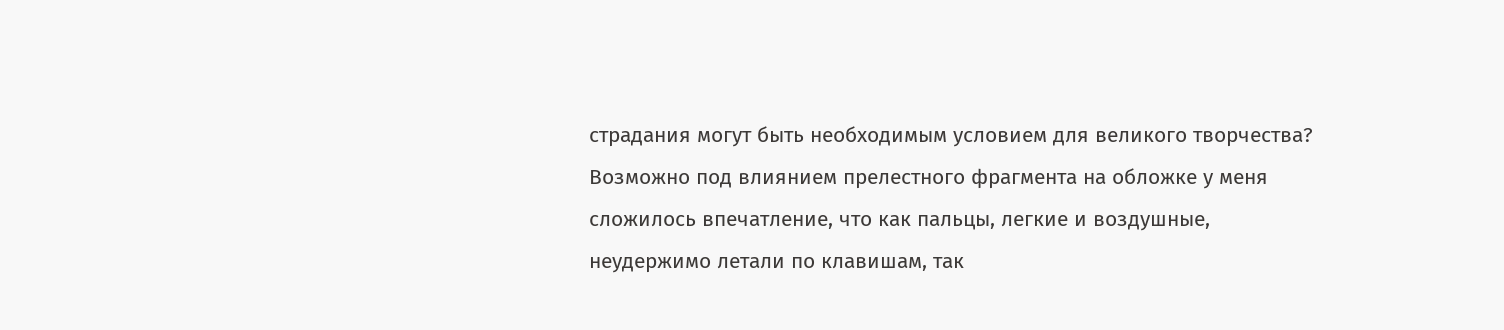страдания могут быть необходимым условием для великого творчества?
Возможно под влиянием прелестного фрагмента на обложке у меня сложилось впечатление, что как пальцы, легкие и воздушные, неудержимо летали по клавишам, так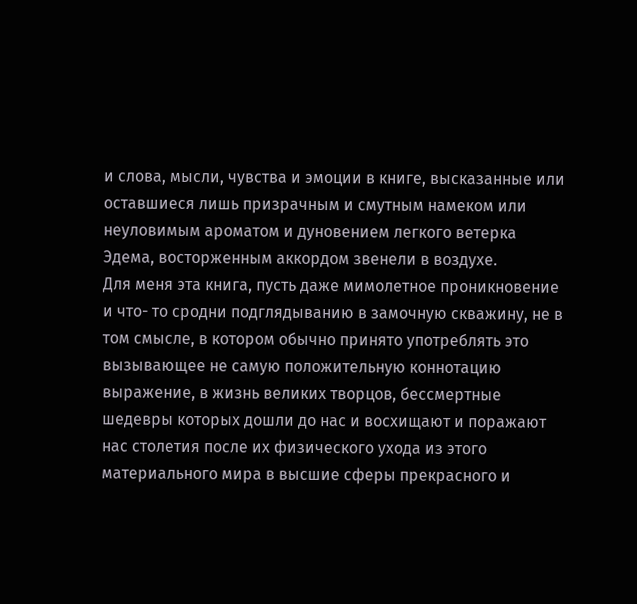и слова, мысли, чувства и эмоции в книге, высказанные или оставшиеся лишь призрачным и смутным намеком или неуловимым ароматом и дуновением легкого ветерка Эдема, восторженным аккордом звенели в воздухе.
Для меня эта книга, пусть даже мимолетное проникновение и что- то сродни подглядыванию в замочную скважину, не в том смысле, в котором обычно принято употреблять это вызывающее не самую положительную коннотацию выражение, в жизнь великих творцов, бессмертные шедевры которых дошли до нас и восхищают и поражают нас столетия после их физического ухода из этого материального мира в высшие сферы прекрасного и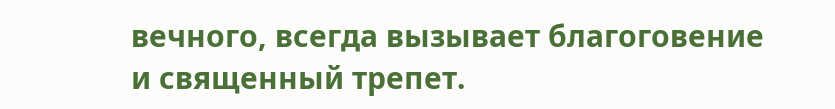вечного, всегда вызывает благоговение и священный трепет.